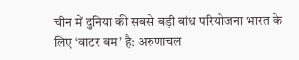चीन में दुनिया की सबसे बड़ी बांध परियोजना भारत के लिए ‘वाटर बम’ है: अरुणाचल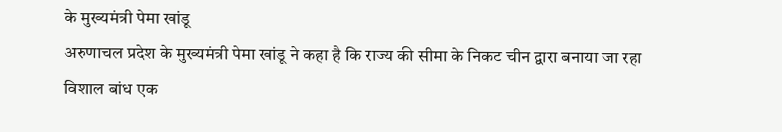के मुख्यमंत्री पेमा खांडू
अरुणाचल प्रदेश के मुख्यमंत्री पेमा खांडू ने कहा है कि राज्य की सीमा के निकट चीन द्वारा बनाया जा रहा विशाल बांध एक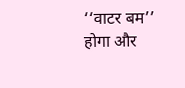‘‘वाटर बम’’ होगा और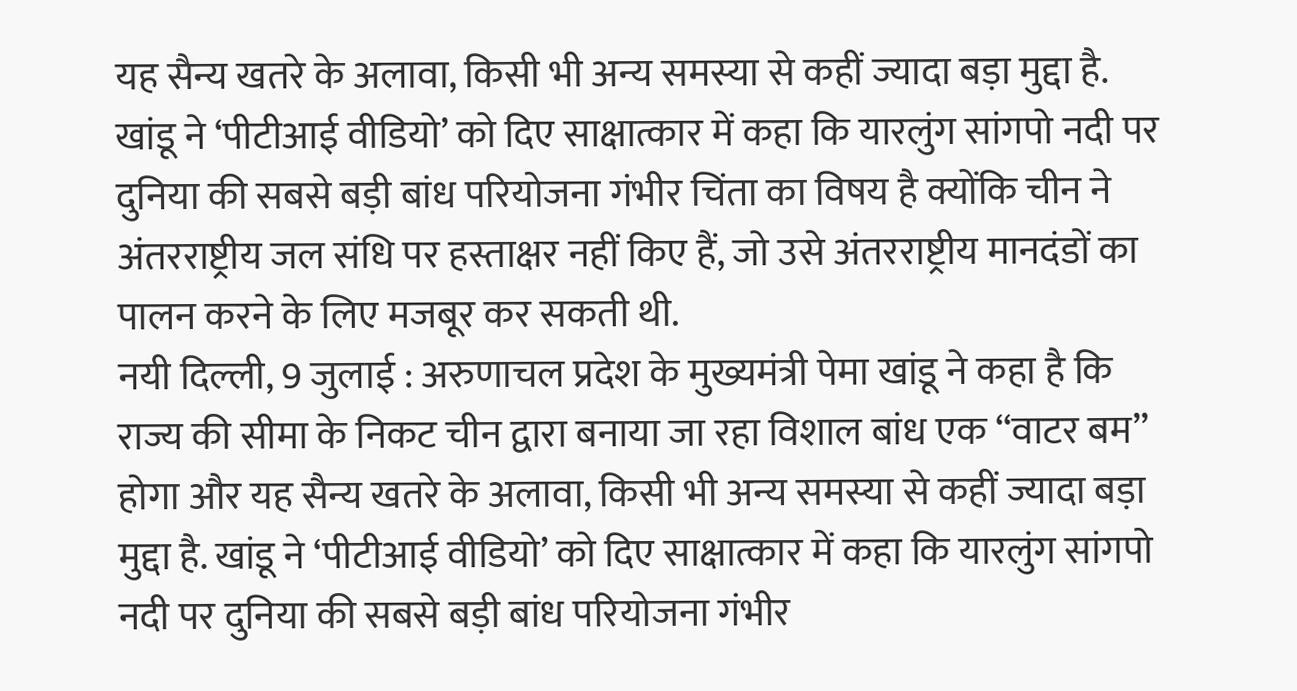यह सैन्य खतरे के अलावा, किसी भी अन्य समस्या से कहीं ज्यादा बड़ा मुद्दा है. खांडू ने ‘पीटीआई वीडियो’ को दिए साक्षात्कार में कहा कि यारलुंग सांगपो नदी पर दुनिया की सबसे बड़ी बांध परियोजना गंभीर चिंता का विषय है क्योंकि चीन ने अंतरराष्ट्रीय जल संधि पर हस्ताक्षर नहीं किए हैं, जो उसे अंतरराष्ट्रीय मानदंडों का पालन करने के लिए मजबूर कर सकती थी.
नयी दिल्ली, 9 जुलाई : अरुणाचल प्रदेश के मुख्यमंत्री पेमा खांडू ने कहा है कि राज्य की सीमा के निकट चीन द्वारा बनाया जा रहा विशाल बांध एक ‘‘वाटर बम’’ होगा और यह सैन्य खतरे के अलावा, किसी भी अन्य समस्या से कहीं ज्यादा बड़ा मुद्दा है. खांडू ने ‘पीटीआई वीडियो’ को दिए साक्षात्कार में कहा कि यारलुंग सांगपो नदी पर दुनिया की सबसे बड़ी बांध परियोजना गंभीर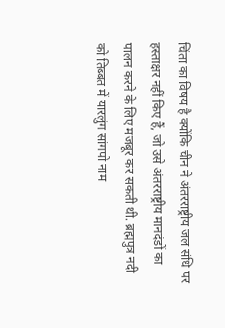चिंता का विषय है क्योंकि चीन ने अंतरराष्ट्रीय जल संधि पर हस्ताक्षर नहीं किए हैं, जो उसे अंतरराष्ट्रीय मानदंडों का पालन करने के लिए मजबूर कर सकती थी. ब्रह्मपुत्र नदी को तिब्बत में यारलुंग सांगपो नाम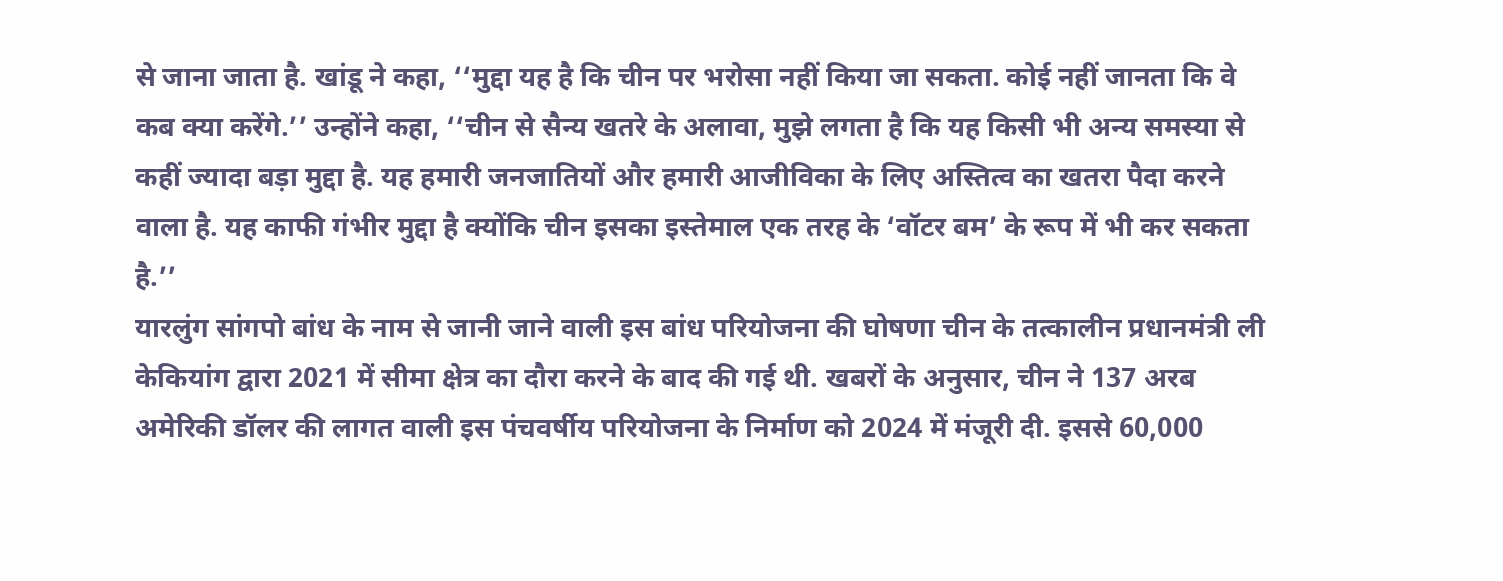से जाना जाता है. खांडू ने कहा, ‘‘मुद्दा यह है कि चीन पर भरोसा नहीं किया जा सकता. कोई नहीं जानता कि वे कब क्या करेंगे.’’ उन्होंने कहा, ‘‘चीन से सैन्य खतरे के अलावा, मुझे लगता है कि यह किसी भी अन्य समस्या से कहीं ज्यादा बड़ा मुद्दा है. यह हमारी जनजातियों और हमारी आजीविका के लिए अस्तित्व का खतरा पैदा करने वाला है. यह काफी गंभीर मुद्दा है क्योंकि चीन इसका इस्तेमाल एक तरह के ‘वॉटर बम’ के रूप में भी कर सकता है.’’
यारलुंग सांगपो बांध के नाम से जानी जाने वाली इस बांध परियोजना की घोषणा चीन के तत्कालीन प्रधानमंत्री ली केकियांग द्वारा 2021 में सीमा क्षेत्र का दौरा करने के बाद की गई थी. खबरों के अनुसार, चीन ने 137 अरब अमेरिकी डॉलर की लागत वाली इस पंचवर्षीय परियोजना के निर्माण को 2024 में मंजूरी दी. इससे 60,000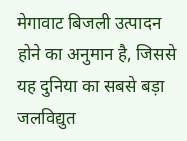मेगावाट बिजली उत्पादन होने का अनुमान है, जिससे यह दुनिया का सबसे बड़ा जलविद्युत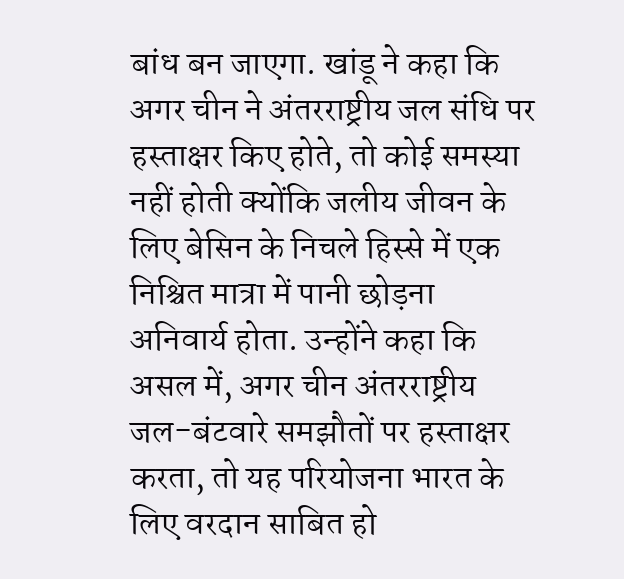बांध बन जाएगा. खांडू ने कहा कि अगर चीन ने अंतरराष्ट्रीय जल संधि पर हस्ताक्षर किए होते, तो कोई समस्या नहीं होती क्योंकि जलीय जीवन के लिए बेसिन के निचले हिस्से में एक निश्चित मात्रा में पानी छोड़ना अनिवार्य होता. उन्होंने कहा कि असल में, अगर चीन अंतरराष्ट्रीय जल-बंटवारे समझौतों पर हस्ताक्षर करता, तो यह परियोजना भारत के लिए वरदान साबित हो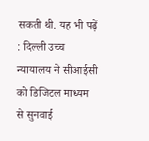सकती थी. यह भी पढ़ें : दिल्ली उच्च न्यायालय ने सीआईसी को डिजिटल माध्यम से सुनवाई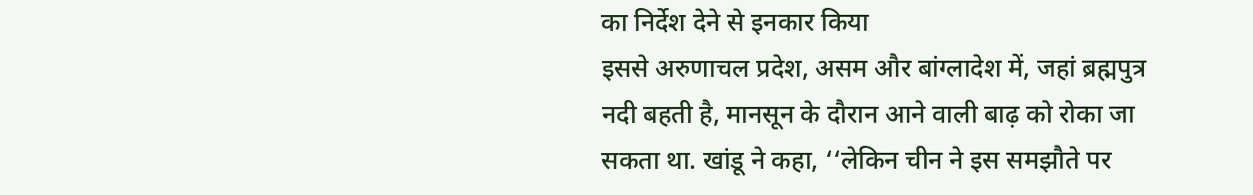का निर्देश देने से इनकार किया
इससे अरुणाचल प्रदेश, असम और बांग्लादेश में, जहां ब्रह्मपुत्र नदी बहती है, मानसून के दौरान आने वाली बाढ़ को रोका जा सकता था. खांडू ने कहा, ‘‘लेकिन चीन ने इस समझौते पर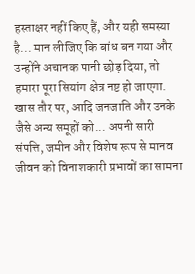हस्ताक्षर नहीं किए हैं, और यही समस्या है... मान लीजिए कि बांध बन गया और उन्होंने अचानक पानी छोड़ दिया, तो हमारा पूरा सियांग क्षेत्र नष्ट हो जाएगा. खास तौर पर, आदि जनजाति और उनके जैसे अन्य समूहों को... अपनी सारी संपत्ति, जमीन और विशेष रूप से मानव जीवन को विनाशकारी प्रभावों का सामना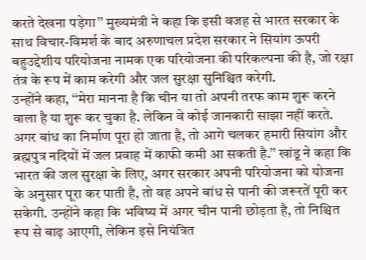करते देखना पड़ेगा’’ मुख्यमंत्री ने कहा कि इसी वजह से भारत सरकार के साथ विचार-विमर्श के बाद अरुणाचल प्रदेश सरकार ने सियांग ऊपरी बहुउद्देशीय परियोजना नामक एक परियोजना की परिकल्पना की है, जो रक्षा तंत्र के रूप में काम करेगी और जल सुरक्षा सुनिश्चित करेगी.
उन्होंने कहा, ‘‘मेरा मानना है कि चीन या तो अपनी तरफ काम शुरू करने वाला है या शुरू कर चुका है. लेकिन वे कोई जानकारी साझा नहीं करते. अगर बांध का निर्माण पूरा हो जाता है, तो आगे चलकर हमारी सियांग और ब्रह्मपुत्र नदियों में जल प्रवाह में काफी कमी आ सकती है.’’ खांडू ने कहा कि भारत की जल सुरक्षा के लिए, अगर सरकार अपनी परियोजना को योजना के अनुसार पूरा कर पाती है, तो वह अपने बांध से पानी की जरूरतें पूरी कर सकेगी. उन्होंने कहा कि भविष्य में अगर चीन पानी छोड़ता है, तो निश्चित रूप से बाढ़ आएगी, लेकिन इसे नियंत्रित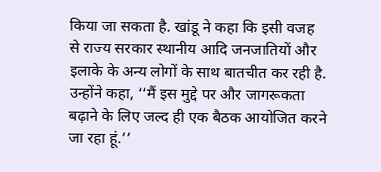किया जा सकता है. खांडू ने कहा कि इसी वजह से राज्य सरकार स्थानीय आदि जनजातियों और इलाके के अन्य लोगों के साथ बातचीत कर रही है.
उन्होंने कहा, ‘‘मैं इस मुद्दे पर और जागरूकता बढ़ाने के लिए जल्द ही एक बैठक आयोजित करने जा रहा हूं.’’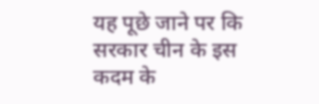यह पूछे जाने पर कि सरकार चीन के इस कदम के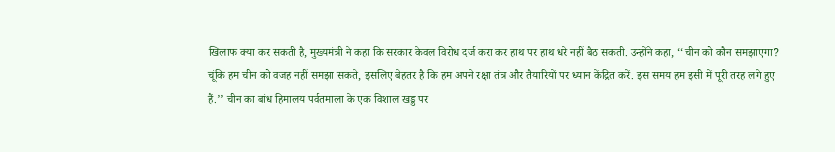खिलाफ क्या कर सकती है, मुख्यमंत्री ने कहा कि सरकार केवल विरोध दर्ज करा कर हाथ पर हाथ धरे नहीं बैठ सकती. उन्होंने कहा, ‘‘चीन को कौन समझाएगा? चूंकि हम चीन को वजह नहीं समझा सकते, इसलिए बेहतर है कि हम अपने रक्षा तंत्र और तैयारियों पर ध्यान केंद्रित करें. इस समय हम इसी में पूरी तरह लगे हुए हैं.’’ चीन का बांध हिमालय पर्वतमाला के एक विशाल खड्ड पर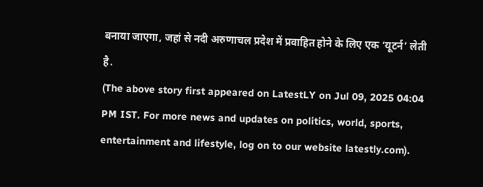बनाया जाएगा, जहां से नदी अरुणाचल प्रदेश में प्रवाहित होने के लिए एक ‘यूटर्न’ लेती है.
(The above story first appeared on LatestLY on Jul 09, 2025 04:04 PM IST. For more news and updates on politics, world, sports, entertainment and lifestyle, log on to our website latestly.com).